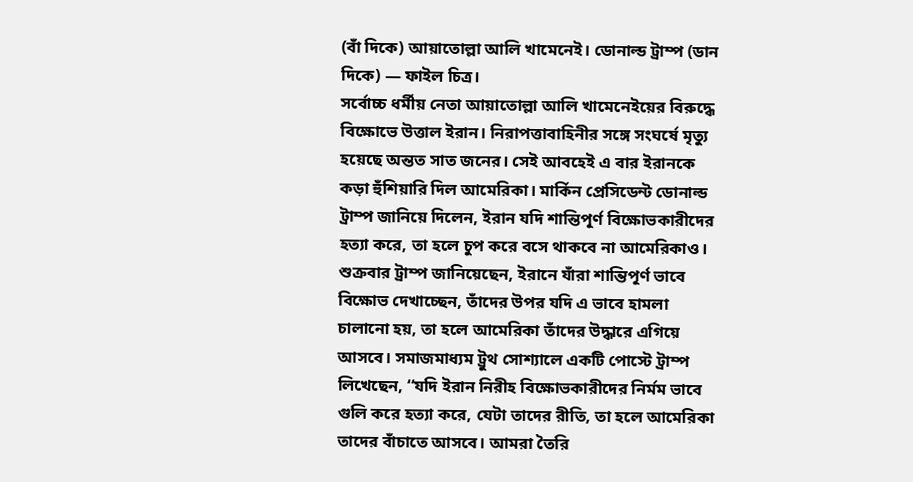(বাঁ দিকে) আয়াতোল্লা আলি খামেনেই। ডোনাল্ড ট্রাম্প (ডান দিকে) — ফাইল চিত্র।
সর্বোচ্চ ধর্মীয় নেতা আয়াতোল্লা আলি খামেনেইয়ের বিরুদ্ধে বিক্ষোভে উত্তাল ইরান। নিরাপত্তাবাহিনীর সঙ্গে সংঘর্ষে মৃত্যু হয়েছে অন্তত সাত জনের। সেই আবহেই এ বার ইরানকে কড়া হুঁশিয়ারি দিল আমেরিকা। মার্কিন প্রেসিডেন্ট ডোনাল্ড ট্রাম্প জানিয়ে দিলেন, ইরান যদি শান্তিপূর্ণ বিক্ষোভকারীদের হত্যা করে, তা হলে চুপ করে বসে থাকবে না আমেরিকাও।
শুক্রবার ট্রাম্প জানিয়েছেন, ইরানে যাঁরা শান্তিপূর্ণ ভাবে বিক্ষোভ দেখাচ্ছেন, তাঁদের উপর যদি এ ভাবে হামলা চালানো হয়, তা হলে আমেরিকা তাঁদের উদ্ধারে এগিয়ে আসবে। সমাজমাধ্যম ট্রুথ সোশ্যালে একটি পোস্টে ট্রাম্প লিখেছেন, ‘‘যদি ইরান নিরীহ বিক্ষোভকারীদের নির্মম ভাবে গুলি করে হত্যা করে, যেটা তাদের রীতি, তা হলে আমেরিকা তাদের বাঁচাতে আসবে। আমরা তৈরি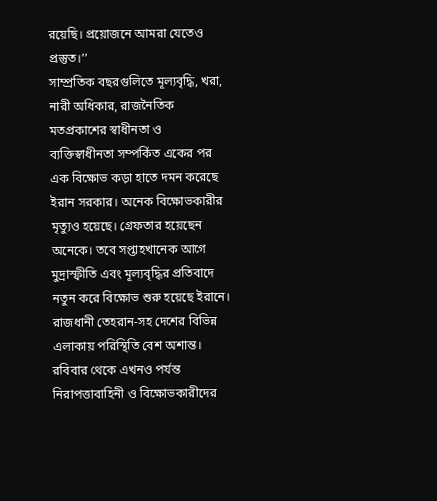রয়েছি। প্রয়োজনে আমরা যেতেও প্রস্তুত।’’
সাম্প্রতিক বছরগুলিতে মূল্যবৃদ্ধি, খরা, নারী অধিকার, রাজনৈতিক মতপ্রকাশের স্বাধীনতা ও ব্যক্তিস্বাধীনতা সম্পর্কিত একের পর এক বিক্ষোভ কড়া হাতে দমন করেছে ইরান সরকার। অনেক বিক্ষোভকারীর মৃত্যুও হয়েছে। গ্রেফতার হয়েছেন অনেকে। তবে সপ্তাহখানেক আগে মুদ্রাস্ফীতি এবং মূল্যবৃদ্ধির প্রতিবাদে নতুন করে বিক্ষোভ শুরু হয়েছে ইরানে। রাজধানী তেহরান-সহ দেশের বিভিন্ন এলাকায় পরিস্থিতি বেশ অশান্ত। রবিবার থেকে এখনও পর্যন্ত নিরাপত্তাবাহিনী ও বিক্ষোভকারীদের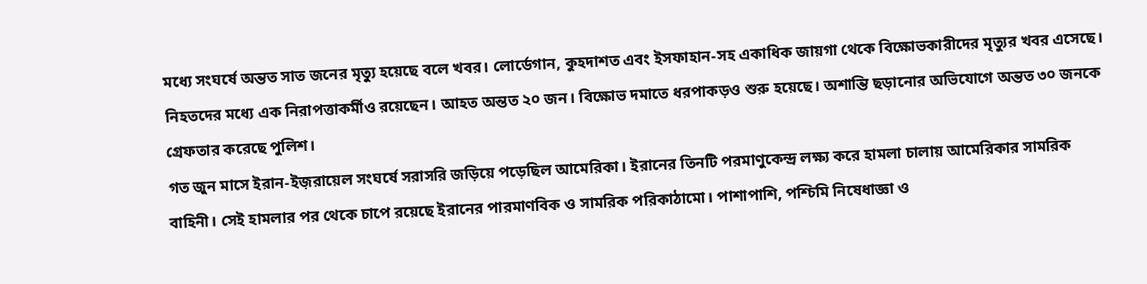মধ্যে সংঘর্ষে অন্তত সাত জনের মৃত্যু হয়েছে বলে খবর। লোর্ডেগান, কুহদাশত এবং ইসফাহান-সহ একাধিক জায়গা থেকে বিক্ষোভকারীদের মৃত্যুর খবর এসেছে। নিহতদের মধ্যে এক নিরাপত্তাকর্মীও রয়েছেন। আহত অন্তত ২০ জন। বিক্ষোভ দমাতে ধরপাকড়ও শুরু হয়েছে। অশান্তি ছড়ানোর অভিযোগে অন্তত ৩০ জনকে গ্রেফতার করেছে পুলিশ।
গত জুন মাসে ইরান-ইজ়রায়েল সংঘর্ষে সরাসরি জড়িয়ে পড়েছিল আমেরিকা। ইরানের তিনটি পরমাণুকেন্দ্র লক্ষ্য করে হামলা চালায় আমেরিকার সামরিক বাহিনী। সেই হামলার পর থেকে চাপে রয়েছে ইরানের পারমাণবিক ও সামরিক পরিকাঠামো। পাশাপাশি, পশ্চিমি নিষেধাজ্ঞা ও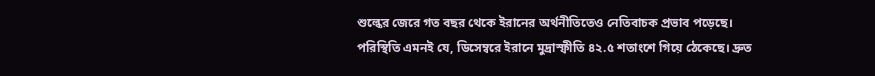শুল্কের জেরে গত বছর থেকে ইরানের অর্থনীতিতেও নেতিবাচক প্রভাব পড়েছে। পরিস্থিতি এমনই যে, ডিসেম্বরে ইরানে মুদ্রাস্ফীতি ৪২.৫ শতাংশে গিয়ে ঠেকেছে। দ্রুত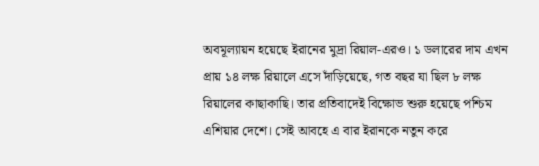অবমূল্যায়ন হয়েছে ইরানের মুদ্রা রিয়াল-এরও। ১ ডলারের দাম এখন প্রায় ১৪ লক্ষ রিয়ালে এসে দাঁড়িয়েছে, গত বছর যা ছিল ৮ লক্ষ রিয়ালের কাছাকাছি। তার প্রতিবাদেই বিক্ষোভ শুরু হয়েছে পশ্চিম এশিয়ার দেশে। সেই আবহে এ বার ইরানকে নতুন করে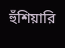হুঁশিয়ারি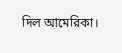দিল আমেরিকা।